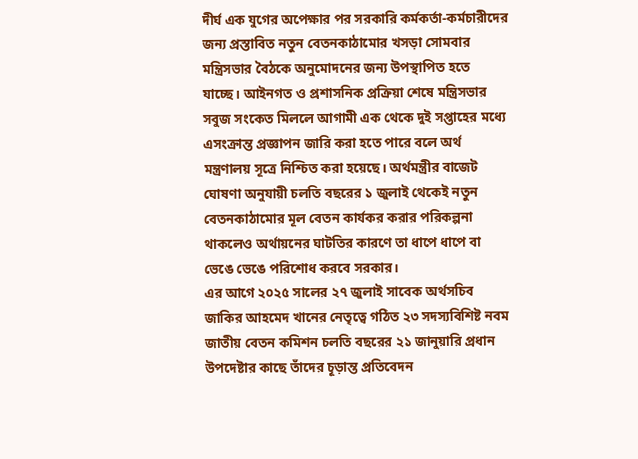দীর্ঘ এক যুগের অপেক্ষার পর সরকারি কর্মকর্তা-কর্মচারীদের জন্য প্রস্তাবিত নতুন বেতনকাঠামোর খসড়া সোমবার মন্ত্রিসভার বৈঠকে অনুমোদনের জন্য উপস্থাপিত হতে যাচ্ছে। আইনগত ও প্রশাসনিক প্রক্রিয়া শেষে মন্ত্রিসভার সবুজ সংকেত মিললে আগামী এক থেকে দুই সপ্তাহের মধ্যে এসংক্রান্ত প্রজ্ঞাপন জারি করা হতে পারে বলে অর্থ মন্ত্রণালয় সূত্রে নিশ্চিত করা হয়েছে। অর্থমন্ত্রীর বাজেট ঘোষণা অনুযায়ী চলতি বছরের ১ জুলাই থেকেই নতুন বেতনকাঠামোর মূল বেতন কার্যকর করার পরিকল্পনা থাকলেও অর্থায়নের ঘাটতির কারণে তা ধাপে ধাপে বা ভেঙে ভেঙে পরিশোধ করবে সরকার।
এর আগে ২০২৫ সালের ২৭ জুলাই সাবেক অর্থসচিব জাকির আহমেদ খানের নেতৃত্বে গঠিত ২৩ সদস্যবিশিষ্ট নবম জাতীয় বেতন কমিশন চলতি বছরের ২১ জানুয়ারি প্রধান উপদেষ্টার কাছে তাঁদের চূড়ান্ত প্রতিবেদন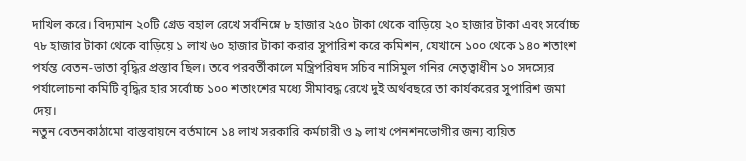দাখিল করে। বিদ্যমান ২০টি গ্রেড বহাল রেখে সর্বনিম্নে ৮ হাজার ২৫০ টাকা থেকে বাড়িয়ে ২০ হাজার টাকা এবং সর্বোচ্চ ৭৮ হাজার টাকা থেকে বাড়িয়ে ১ লাখ ৬০ হাজার টাকা করার সুপারিশ করে কমিশন, যেখানে ১০০ থেকে ১৪০ শতাংশ পর্যন্ত বেতন-ভাতা বৃদ্ধির প্রস্তাব ছিল। তবে পরবর্তীকালে মন্ত্রিপরিষদ সচিব নাসিমুল গনির নেতৃত্বাধীন ১০ সদস্যের পর্যালোচনা কমিটি বৃদ্ধির হার সর্বোচ্চ ১০০ শতাংশের মধ্যে সীমাবদ্ধ রেখে দুই অর্থবছরে তা কার্যকরের সুপারিশ জমা দেয়।
নতুন বেতনকাঠামো বাস্তবায়নে বর্তমানে ১৪ লাখ সরকারি কর্মচারী ও ৯ লাখ পেনশনভোগীর জন্য ব্যয়িত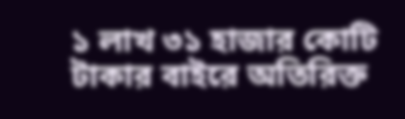১ লাখ ৩১ হাজার কোটি টাকার বাইরে অতিরিক্ত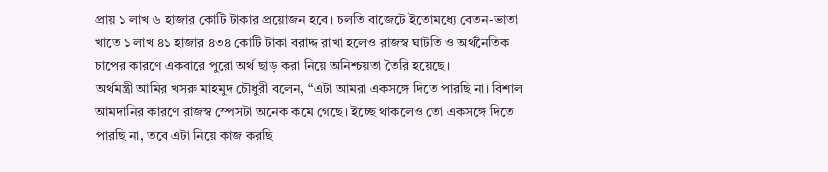প্রায় ১ লাখ ৬ হাজার কোটি টাকার প্রয়োজন হবে। চলতি বাজেটে ইতোমধ্যে বেতন-ভাতা খাতে ১ লাখ ৪১ হাজার ৪৩৪ কোটি টাকা বরাদ্দ রাখা হলেও রাজস্ব ঘাটতি ও অর্থনৈতিক চাপের কারণে একবারে পুরো অর্থ ছাড় করা নিয়ে অনিশ্চয়তা তৈরি হয়েছে।
অর্থমন্ত্রী আমির খসরু মাহমুদ চৌধুরী বলেন, “এটা আমরা একসঙ্গে দিতে পারছি না। বিশাল আমদানির কারণে রাজস্ব স্পেসটা অনেক কমে গেছে। ইচ্ছে থাকলেও তো একসঙ্গে দিতে পারছি না, তবে এটা নিয়ে কাজ করছি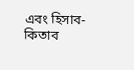এবং হিসাব-কিতাব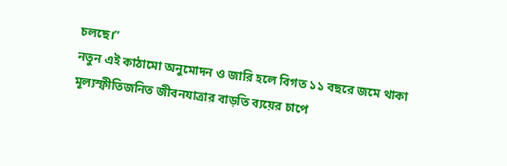চলছে।”
নতুন এই কাঠামো অনুমোদন ও জারি হলে বিগত ১১ বছরে জমে থাকা মূল্যস্ফীতিজনিত জীবনযাত্রার বাড়তি ব্যয়ের চাপে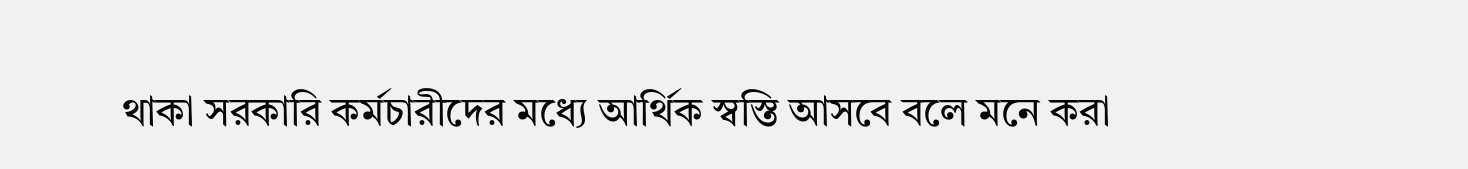থাকা সরকারি কর্মচারীদের মধ্যে আর্থিক স্বস্তি আসবে বলে মনে করা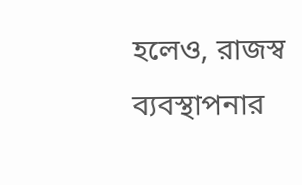হলেও, রাজস্ব ব্যবস্থাপনার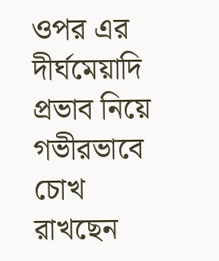ওপর এর দীর্ঘমেয়াদি প্রভাব নিয়ে গভীরভাবে চোখ রাখছেন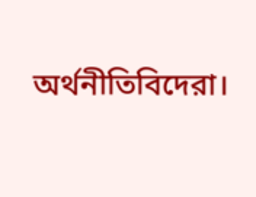অর্থনীতিবিদেরা।